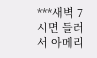***새벽 7시면 들러서 아메리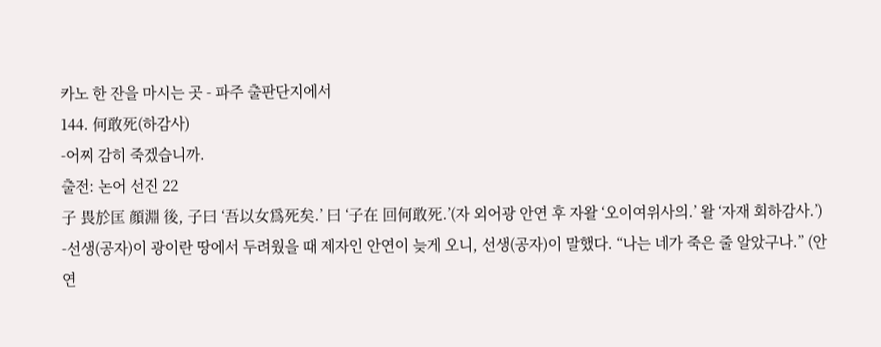카노 한 잔을 마시는 곳 - 파주 출판단지에서
144. 何敢死(하감사)
-어찌 감히 죽겠습니까.
출전: 논어 선진 22
子 畏於匡 顔淵 後, 子曰 ‘吾以女爲死矣.’ 曰 ‘子在 回何敢死.’(자 외어광 안연 후 자왈 ‘오이여위사의.’ 왈 ‘자재 회하감사.’)
-선생(공자)이 광이란 땅에서 두려웠을 때 제자인 안연이 늦게 오니, 선생(공자)이 말했다. “나는 네가 죽은 줄 알았구나.” (안연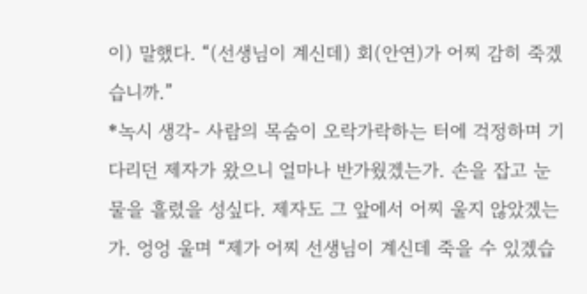이) 말했다. “(선생님이 계신데) 회(안연)가 어찌 감히 죽겠습니까.”
*녹시 생각- 사람의 목숨이 오락가락하는 터에 걱정하며 기다리던 제자가 왔으니 얼마나 반가웠겠는가. 손을 잡고 눈물을 흘렸을 성싶다. 제자도 그 앞에서 어찌 울지 않았겠는가. 엉엉 울며 “제가 어찌 선생님이 계신데 죽을 수 있겠습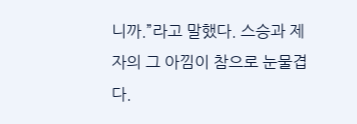니까.”라고 말했다. 스승과 제자의 그 아낌이 참으로 눈물겹다.